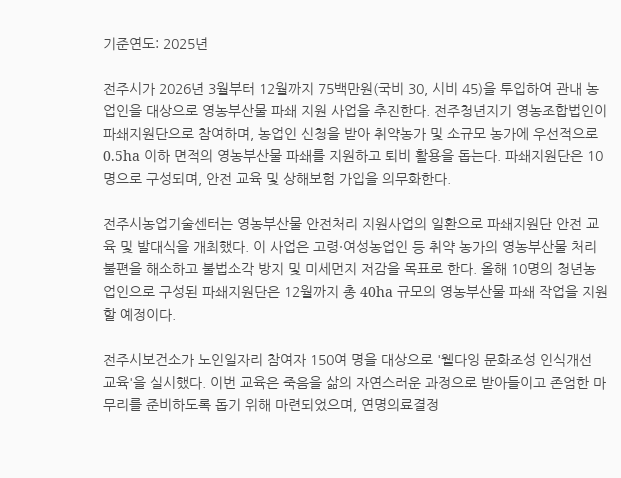기준연도: 2025년

전주시가 2026년 3월부터 12월까지 75백만원(국비 30, 시비 45)을 투입하여 관내 농업인을 대상으로 영농부산물 파쇄 지원 사업을 추진한다. 전주청년지기 영농조합법인이 파쇄지원단으로 참여하며, 농업인 신청을 받아 취약농가 및 소규모 농가에 우선적으로 0.5ha 이하 면적의 영농부산물 파쇄를 지원하고 퇴비 활용을 돕는다. 파쇄지원단은 10명으로 구성되며, 안전 교육 및 상해보험 가입을 의무화한다.

전주시농업기술센터는 영농부산물 안전처리 지원사업의 일환으로 파쇄지원단 안전 교육 및 발대식을 개최했다. 이 사업은 고령·여성농업인 등 취약 농가의 영농부산물 처리 불편을 해소하고 불법소각 방지 및 미세먼지 저감을 목표로 한다. 올해 10명의 청년농업인으로 구성된 파쇄지원단은 12월까지 총 40ha 규모의 영농부산물 파쇄 작업을 지원할 예정이다.

전주시보건소가 노인일자리 참여자 150여 명을 대상으로 '웰다잉 문화조성 인식개선 교육'을 실시했다. 이번 교육은 죽음을 삶의 자연스러운 과정으로 받아들이고 존엄한 마무리를 준비하도록 돕기 위해 마련되었으며, 연명의료결정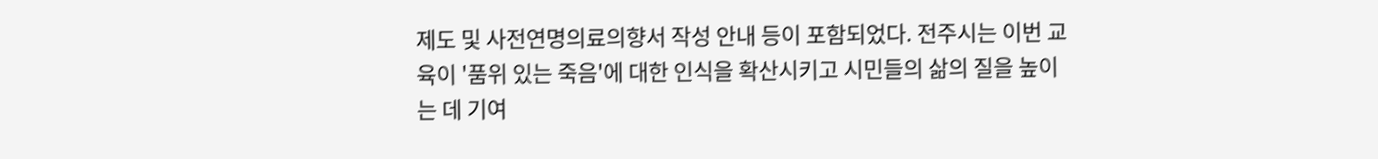제도 및 사전연명의료의향서 작성 안내 등이 포함되었다. 전주시는 이번 교육이 '품위 있는 죽음'에 대한 인식을 확산시키고 시민들의 삶의 질을 높이는 데 기여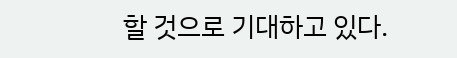할 것으로 기대하고 있다.